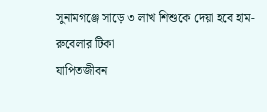সুনামগঞ্জে সাড়ে ৩ লাখ শিশুকে দেয়া হবে হাম-রুবেলার টিকা
যাপিতজীবন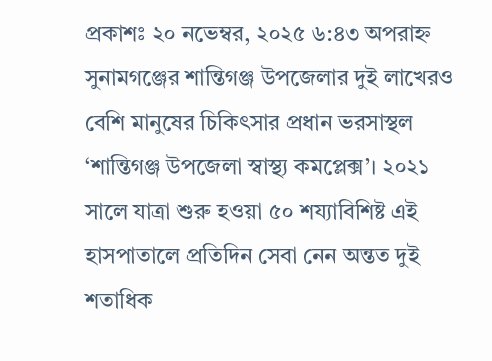প্রকাশঃ ২০ নভেম্বর, ২০২৫ ৬:৪৩ অপরাহ্ন
সুনামগঞ্জের শান্তিগঞ্জ উপজেলার দুই লাখেরও বেশি মানুষের চিকিৎসার প্রধান ভরসাস্থল ‘শান্তিগঞ্জ উপজেলা স্বাস্থ্য কমপ্লেক্স’। ২০২১ সালে যাত্রা শুরু হওয়া ৫০ শয্যাবিশিষ্ট এই হাসপাতালে প্রতিদিন সেবা নেন অন্তত দুই শতাধিক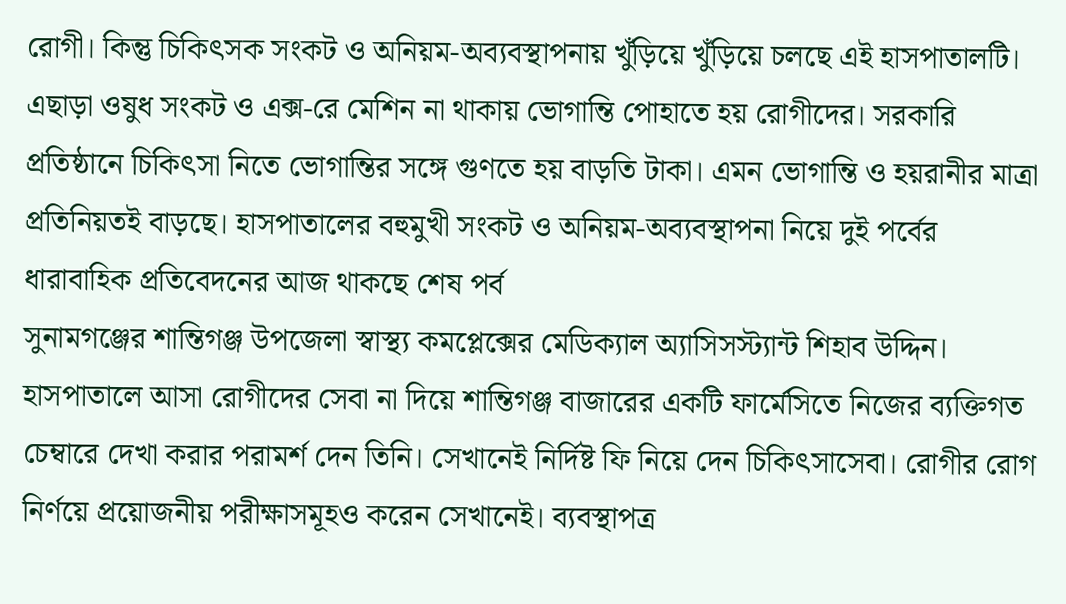রোগী। কিন্তু চিকিৎসক সংকট ও অনিয়ম-অব্যবস্থাপনায় খুঁড়িয়ে খুঁড়িয়ে চলছে এই হাসপাতালটি। এছাড়া ওষুধ সংকট ও এক্স-রে মেশিন না থাকায় ভোগান্তি পোহাতে হয় রোগীদের। সরকারি প্রতিষ্ঠানে চিকিৎসা নিতে ভোগান্তির সঙ্গে গুণতে হয় বাড়তি টাকা। এমন ভোগান্তি ও হয়রানীর মাত্রা প্রতিনিয়তই বাড়ছে। হাসপাতালের বহুমুখী সংকট ও অনিয়ম-অব্যবস্থাপনা নিয়ে দুই পর্বের ধারাবাহিক প্রতিবেদনের আজ থাকছে শেষ পর্ব
সুনামগঞ্জের শান্তিগঞ্জ উপজেলা স্বাস্থ্য কমপ্লেক্সের মেডিক্যাল অ্যাসিসস্ট্যান্ট শিহাব উদ্দিন। হাসপাতালে আসা রোগীদের সেবা না দিয়ে শান্তিগঞ্জ বাজারের একটি ফার্মেসিতে নিজের ব্যক্তিগত চেম্বারে দেখা করার পরামর্শ দেন তিনি। সেখানেই নির্দিষ্ট ফি নিয়ে দেন চিকিৎসাসেবা। রোগীর রোগ নির্ণয়ে প্রয়োজনীয় পরীক্ষাসমূহও করেন সেখানেই। ব্যবস্থাপত্র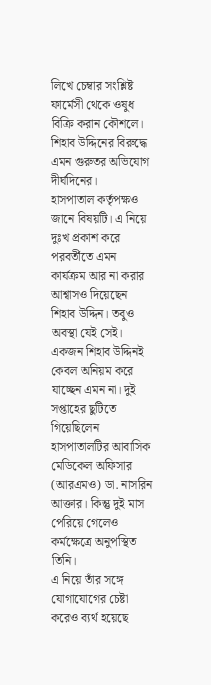লিখে চেম্বার সংশ্লিষ্ট ফার্মেসী থেকে ওষুধ বিক্রি করান কৌশলে। শিহাব উদ্দিনের বিরুদ্ধে এমন গুরুতর অভিযোগ দীর্ঘদিনের।
হাসপাতাল কর্তৃপক্ষও জানে বিষয়টি। এ নিয়ে দুঃখ প্রকাশ করে পরবর্তীতে এমন কার্যক্রম আর না করার আশ্বাসও দিয়েছেন শিহাব উদ্দিন। তবুও অবস্থা যেই সেই।
একজন শিহাব উদ্দিনই কেবল অনিয়ম করে যাচ্ছেন এমন না। দুই সপ্তাহের ছুটিতে গিয়েছিলেন হাসপাতালটির আবাসিক মেডিকেল অফিসার (আরএমও) ডা. নাসরিন আক্তার। কিন্তু দুই মাস পেরিয়ে গেলেও কর্মক্ষেত্রে অনুপস্থিত তিনি।
এ নিয়ে তাঁর সঙ্গে যোগাযোগের চেষ্টা করেও ব্যর্থ হয়েছে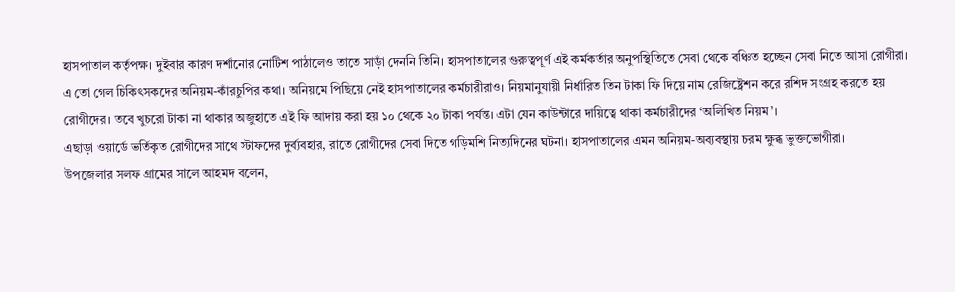হাসপাতাল কর্তৃপক্ষ। দুইবার কারণ দর্শানোর নোটিশ পাঠালেও তাতে সাড়াঁ দেননি তিনি। হাসপাতালের গুরুত্বপূর্ণ এই কর্মকর্তার অনুপস্থিতিতে সেবা থেকে বঞ্চিত হচ্ছেন সেবা নিতে আসা রোগীরা।
এ তো গেল চিকিৎসকদের অনিয়ম-কাঁরচুপির কথা। অনিয়মে পিছিয়ে নেই হাসপাতালের কর্মচারীরাও। নিয়মানুযায়ী নির্ধারিত তিন টাকা ফি দিয়ে নাম রেজিষ্ট্রেশন করে রশিদ সংগ্রহ করতে হয় রোগীদের। তবে খুচরো টাকা না থাকার অজুহাতে এই ফি আদায় করা হয় ১০ থেকে ২০ টাকা পর্যন্ত। এটা যেন কাউন্টারে দায়িত্বে থাকা কর্মচারীদের ‘অলিখিত নিয়ম’।
এছাড়া ওয়ার্ডে ভর্তিকৃত রোগীদের সাথে স্টাফদের দুর্ব্যবহার, রাতে রোগীদের সেবা দিতে গড়িমশি নিত্যদিনের ঘটনা। হাসপাতালের এমন অনিয়ম-অব্যবস্থায় চরম ক্ষুব্ধ ভুক্তভোগীরা।
উপজেলার সলফ গ্রামের সালে আহমদ বলেন,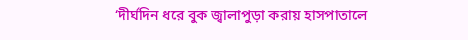‘দীর্ঘদিন ধরে বুক জ্বালাপুড়া করায় হাসপাতালে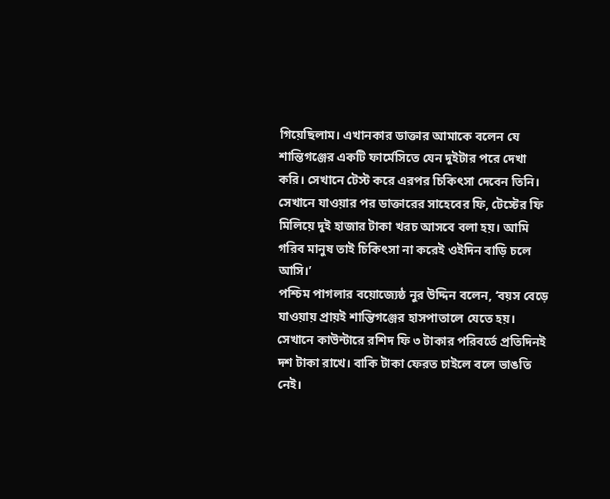গিয়েছিলাম। এখানকার ডাক্তার আমাকে বলেন যে শান্তিগঞ্জের একটি ফার্মেসিতে যেন দুইটার পরে দেখা করি। সেখানে টেস্ট করে এরপর চিকিৎসা দেবেন তিনি। সেখানে যাওয়ার পর ডাক্তারের সাহেবের ফি, টেস্টের ফি মিলিয়ে দুই হাজার টাকা খরচ আসবে বলা হয়। আমি গরিব মানুষ তাই চিকিৎসা না করেই ওইদিন বাড়ি চলে আসি।’
পশ্চিম পাগলার বয়োজ্যেষ্ঠ নুর উদ্দিন বলেন, ‘বয়স বেড়ে যাওয়ায় প্রায়ই শান্তিগঞ্জের হাসপাতালে যেতে হয়। সেখানে কাউন্টারে রশিদ ফি ৩ টাকার পরিবর্তে প্রতিদিনই দশ টাকা রাখে। বাকি টাকা ফেরত চাইলে বলে ভাঙতি নেই।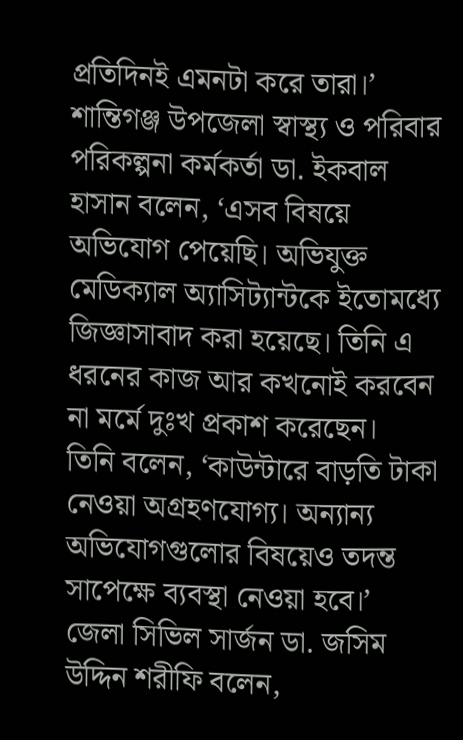প্রতিদিনই এমনটা করে তারা।’
শান্তিগঞ্জ উপজেলা স্বাস্থ্য ও পরিবার পরিকল্পনা কর্মকর্তা ডা. ইকবাল হাসান বলেন, ‘এসব বিষয়ে অভিযোগ পেয়েছি। অভিযুক্ত মেডিক্যাল অ্যাসিট্যান্টকে ইতোমধ্যে জিজ্ঞাসাবাদ করা হয়েছে। তিনি এ ধরনের কাজ আর কখনোই করবেন না মর্মে দুঃখ প্রকাশ করেছেন।
তিনি বলেন, ‘কাউন্টারে বাড়তি টাকা নেওয়া অগ্রহণযোগ্য। অন্যান্য অভিযোগগুলোর বিষয়েও তদন্ত সাপেক্ষে ব্যবস্থা নেওয়া হবে।’
জেলা সিভিল সার্জন ডা. জসিম উদ্দিন শরীফি বলেন,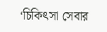‘চিকিৎসা সেবার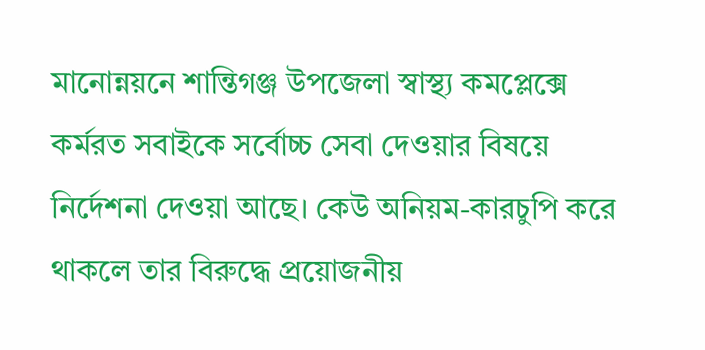মানোন্নয়নে শান্তিগঞ্জ উপজেলা স্বাস্থ্য কমপ্লেক্সে কর্মরত সবাইকে সর্বোচ্চ সেবা দেওয়ার বিষয়ে নির্দেশনা দেওয়া আছে। কেউ অনিয়ম-কারচুপি করে থাকলে তার বিরুদ্ধে প্রয়োজনীয়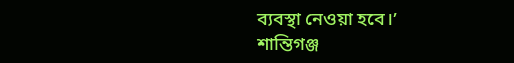ব্যবস্থা নেওয়া হবে।’
শান্তিগঞ্জ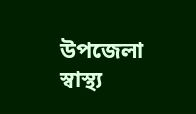উপজেলা স্বাস্থ্য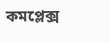কমপ্লেক্স